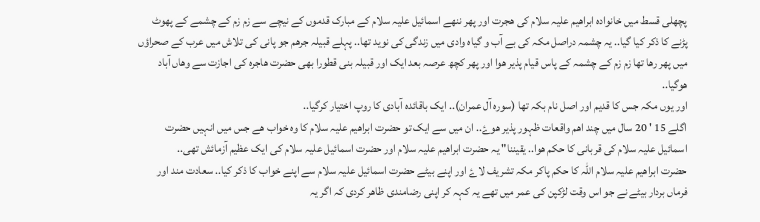پچھلی قسط میں خانوادہ ابراھیم علیہ سلام کی ھجرت اور پھر ننھے اسمائیل علیہ سلام کے مبارک قدموں کے نیچے سے زم زم کے چشمے کے پھوٹ پڑنے کا ذکر کیا گیا.. یہ چشمہ دراصل مکہ کی بے آب و گیاہ وادی میں زندگی کی نوید تھا.. پہلے قبیلہ جرھم جو پانی کی تلاش میں عرب کے صحراؤں میں پھر رھا تھا زم زم کے چشمہ کے پاس قیام پذیر ھوا اور پھر کچھ عرصہ بعد ایک اور قبیلہ بنی قطورا بھی حضرت ھاجرہ کی اجازت سے وھاں آباد ھوگیا..
اور یوں مکہ جس کا قدیم اور اصل نام بکہ تھا (سورہ آل عمران).. ایک باقائدہ آبادی کا روپ اختیار کرگیا..
اگلے 15 ' 20 سال میں چند اھم واقعات ظہور پذیر ھوۓ.. ان میں سے ایک تو حضرت ابراھیم علیہ سلام کا وہ خواب ھے جس میں انہیں حضرت اسمائیل علیہ سلام کی قربانی کا حکم ھوا.. یقیننا" یہ حضرت ابراھیم علیہ سلام اور حضرت اسمائیل علیہ سلام کی ایک عظیم آزمائش تھی..
حضرت ابراھیم علیہ سلام اللہ کا حکم پاکر مکہ تشریف لاۓ اور اپنے بیٹے حضرت اسمائیل علیہ سلام سے اپنے خواب کا ذکر کیا.. سعادت مند اور فرماں بردار بیٹے نے جو اس وقت لڑکپن کی عمر میں تھے یہ کہہ کر اپنی رضامندی ظاھر کردی کہ اگر یہ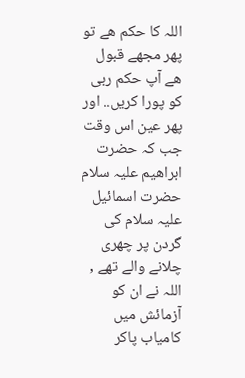اللہ کا حکم ھے تو پھر مجھے قبول ھے آپ حکم ربی کو پورا کریں.. اور پھر عین اس وقت جب کہ حضرت ابراھیم علیہ سلام حضرت اسمائیل علیہ سلام کی گردن پر چھری چلانے والے تھے , اللہ نے ان کو آزمائش میں کامیاب پاکر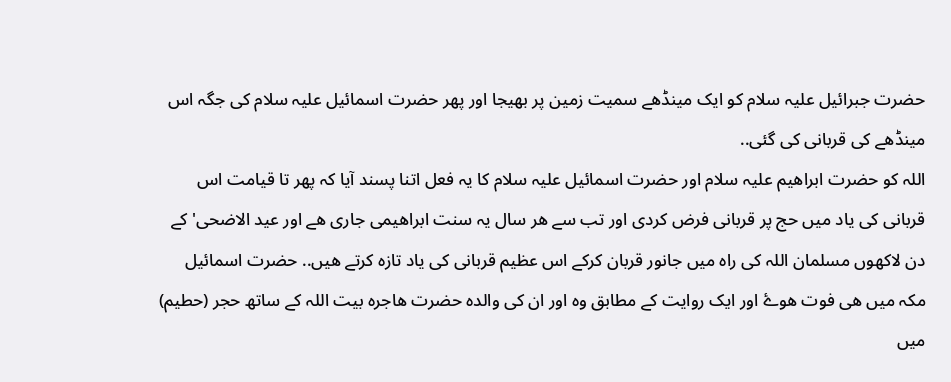حضرت جبرائیل علیہ سلام کو ایک مینڈھے سمیت زمین پر بھیجا اور پھر حضرت اسمائیل علیہ سلام کی جگہ اس مینڈھے کی قربانی کی گئی..
اللہ کو حضرت ابراھیم علیہ سلام اور حضرت اسمائیل علیہ سلام کا یہ فعل اتنا پسند آیا کہ پھر تا قیامت اس قربانی کی یاد میں حج پر قربانی فرض کردی اور تب سے ھر سال یہ سنت ابراھیمی جاری ھے اور عید الاضحی' کے دن لاکھوں مسلمان اللہ کی راہ میں جانور قربان کرکے اس عظیم قربانی کی یاد تازہ کرتے ھیں.. حضرت اسمائیل مکہ میں ھی فوت ھوۓ اور ایک روایت کے مطابق وہ اور ان کی والدہ حضرت ھاجرہ بیت اللہ کے ساتھ حجر (حطیم) میں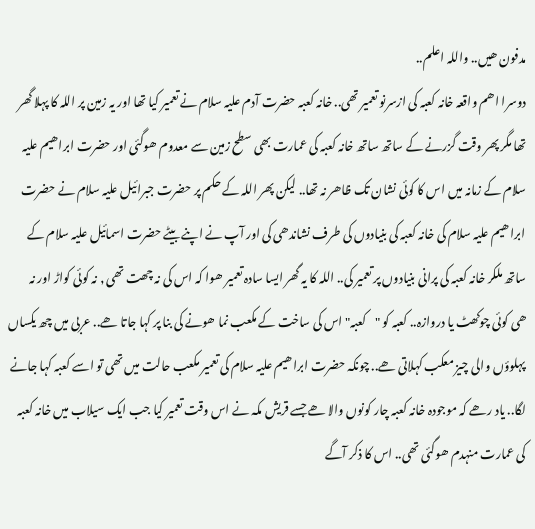مدفون ھیں.. واللہ اعلم..
دوسرا اھم واقعہ خانہ کعبہ کی ازسرنو تعمیر تھی.. خانہ کعبہ حضرت آدم علیہ سلام نے تعمیر کیا تھا اور یہ زمین پر اللہ کا پہلا گھر تھا مگر پھر وقت گزرنے کے ساتھ ساتھ خانہ کعبہ کی عمارت بھی سطح زمین سے معدوم ھوگئی اور حضرت ابراھیم علیہ سلام کے زمانہ میں اس کا کوئی نشان تک ظاھر نہ تھا.. لیکن پھر اللہ کے حکم پر حضرت جبرائیل علیہ سلام نے حضرت ابراھیم علیہ سلام کی خانہ کعبہ کی بنیادوں کی طرف نشاندھی کی اور آپ نے اپنے بیٹے حضرت اسمائیل علیہ سلام کے ساتھ ملکر خانہ کعبہ کی پرانی بنیادوں پر تعمیر کی.. اللہ کا یہ گھر ایسا سادہ تعمیر ھوا کہ اس کی نہ چھت تھی , نہ کوئی کواڑ اور نہ ھی کوئی چوکھٹ یا دروازہ.. کعبہ کو "کعبہ" اس کی ساخت کے مکعب نما ھونے کی بنا پر کہا جاتا ھے.. عربی میں چھ یکساں پہلوؤں والی چیز معکب کہلاتی ھے.. چونکہ حضرت ابراھیم علیہ سلام کی تعمیر مکعب حالت میں تھی تو اسے کعبہ کہا جانے لگا.. یاد رھے کہ موجودہ خانہ کعبہ چار کونوں والا ھے جسے قریش مکہ نے اس وقت تعمیر کیا جب ایک سیلاب میں خانہ کعبہ کی عمارت منہدم ھوگئی تھی.. اس کا ذکر آگے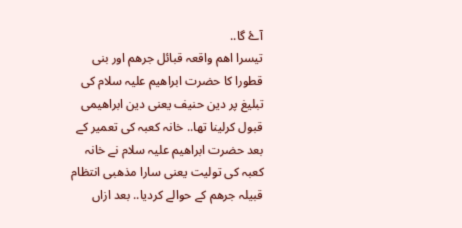آۓ گا..
تیسرا اھم واقعہ قبائل جرھم اور بنی قطورا کا حضرت ابراھیم علیہ سلام کی تبلیغ پر دین حنیف یعنی دین ابراھیمی قبول کرلینا تھا.. خانہ کعبہ کی تعمیر کے بعد حضرت ابراھیم علیہ سلام نے خانہ کعبہ کی تولیت یعنی سارا مذھبی انتظام قبیلہ جرھم کے حوالے کردیا.. بعد ازاں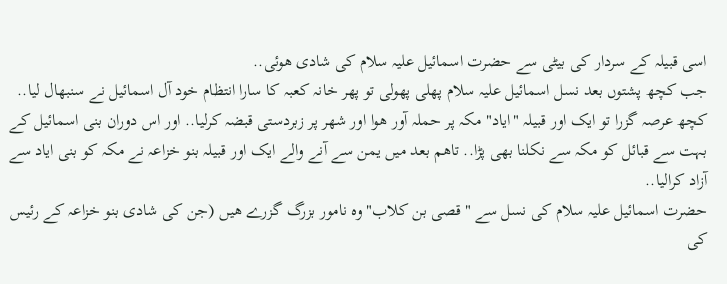اسی قبیلہ کے سردار کی بیٹی سے حضرت اسمائیل علیہ سلام کی شادی ھوئی..
جب کچھ پشتوں بعد نسل اسمائیل علیہ سلام پھلی پھولی تو پھر خانہ کعبہ کا سارا انتظام خود آل اسمائیل نے سنبھال لیا.. کچھ عرصہ گزرا تو ایک اور قبیلہ "ایاد" مکہ پر حملہ آور ھوا اور شھر پر زبردستی قبضہ کرلیا.. اور اس دوران بنی اسمائیل کے بہت سے قبائل کو مکہ سے نکلنا بھی پڑا.. تاھم بعد میں یمن سے آنے والے ایک اور قبیلہ بنو خزاعہ نے مکہ کو بنی ایاد سے آزاد کرالیا..
حضرت اسمائیل علیہ سلام کی نسل سے "قصی بن کلاب" وہ نامور بزرگ گزرے ھیں (جن کی شادی بنو خزاعہ کے رئیس کی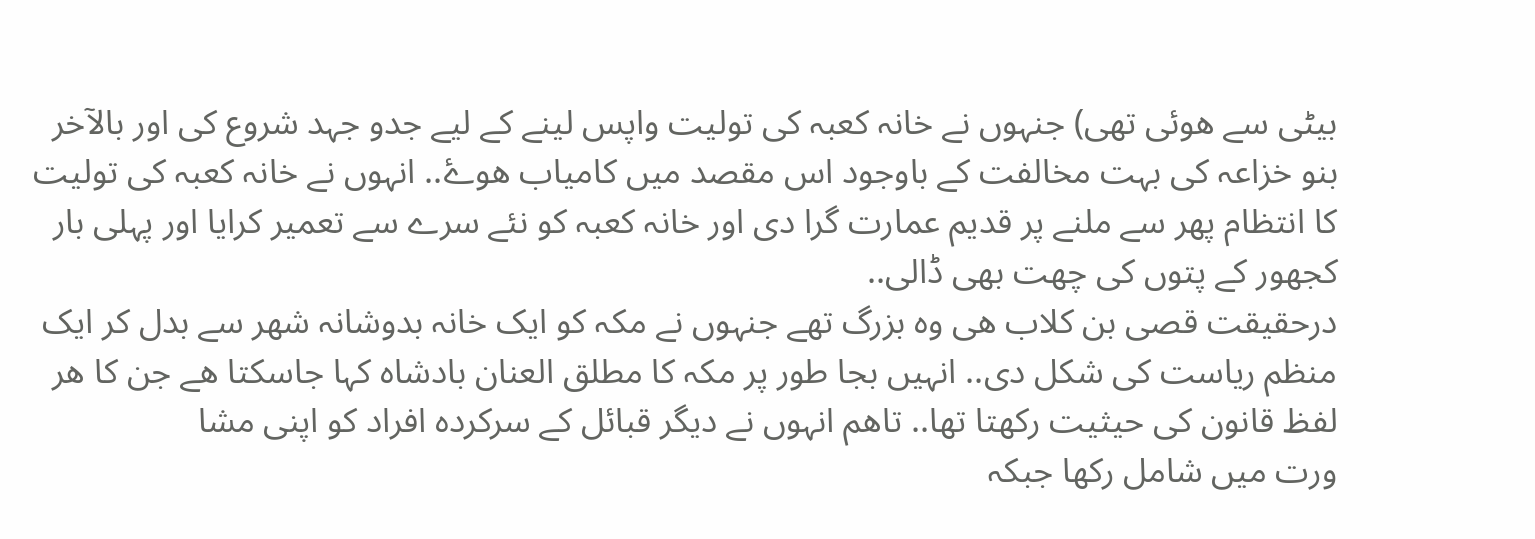بیٹی سے ھوئی تھی) جنہوں نے خانہ کعبہ کی تولیت واپس لینے کے لیے جدو جہد شروع کی اور بالآخر بنو خزاعہ کی بہت مخالفت کے باوجود اس مقصد میں کامیاب ھوۓ.. انہوں نے خانہ کعبہ کی تولیت کا انتظام پھر سے ملنے پر قدیم عمارت گرا دی اور خانہ کعبہ کو نئے سرے سے تعمیر کرایا اور پہلی بار کجھور کے پتوں کی چھت بھی ڈالی..
درحقیقت قصی بن کلاب ھی وہ بزرگ تھے جنہوں نے مکہ کو ایک خانہ بدوشانہ شھر سے بدل کر ایک منظم ریاست کی شکل دی.. انہیں بجا طور پر مکہ کا مطلق العنان بادشاہ کہا جاسکتا ھے جن کا ھر لفظ قانون کی حیثیت رکھتا تھا.. تاھم انہوں نے دیگر قبائل کے سرکردہ افراد کو اپنی مشا
ورت میں شامل رکھا جبکہ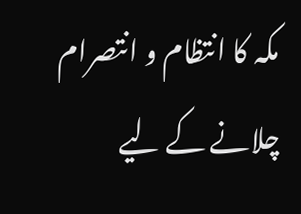مکہ کا انتظام و انتصرام چلانے کے لیے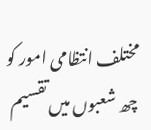مختلف انتظامی امور کو چھ شعبوں میں تقسیم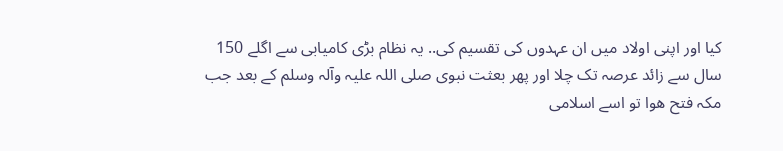کیا اور اپنی اولاد میں ان عہدوں کی تقسیم کی.. یہ نظام بڑی کامیابی سے اگلے 150 سال سے زائد عرصہ تک چلا اور پھر بعثت نبوی صلی اللہ علیہ وآلہ وسلم کے بعد جب مکہ فتح ھوا تو اسے اسلامی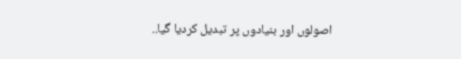اصولوں اور بنیادوں پر تبدیل کردیا گیا..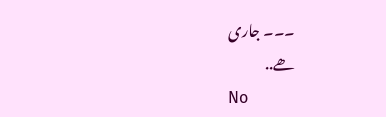۔۔۔ جاری
ھے..
No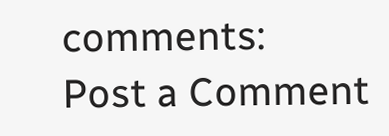comments:
Post a Comment